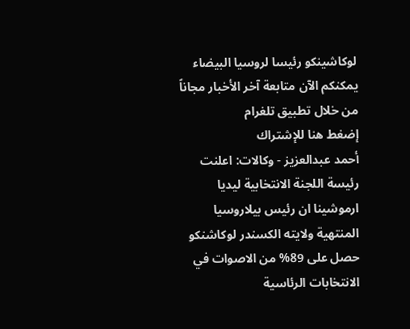لوكاشينكو رئيسا لروسيا البيضاء
يمكنكم الآن متابعة آخر الأخبار مجاناً من خلال تطبيق تلغرام
إضغط هنا للإشتراك
أحمد عبدالعزيز - وكالات: اعلنت رئيسة اللجنة الانتخابية ليديا ارموشينا ان رئيس بيلاروسيا المنتهية ولايته الكسندر لوكاشنكو حصل على 89% من الاصوات في الانتخابات الرئاسية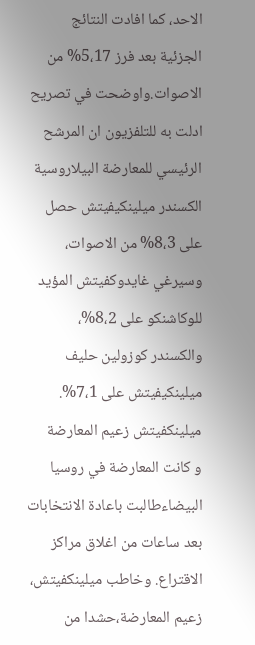الاحد، كما افادت النتائج الجزئية بعد فرز 5،17% من الاصوات.واوضحت في تصريح ادلت به للتلفزيون ان المرشح الرئيسي للمعارضة البيلاروسية الكسندر ميلينكيفيتش حصل على 8،3% من الاصوات، وسيرغي غايدوكفيتش المؤيد للوكاشنكو على 8،2%، والكسندر كوزولين حليف ميلينكيفيتش على 7،1%.
ميلينكفيتش زعيم المعارضة
و كانت المعارضة في روسيا البيضاءطالبت باعادة الانتخابات بعد ساعات من اغلاق مراكز الاقتراع. وخاطب ميلينكفيتش، زعيم المعارضة،حشدا من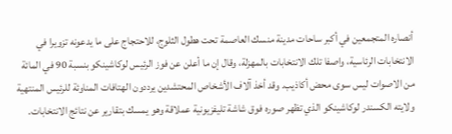أنصاره المتجمعين في أكبر ساحات مدينة منسك العاصمة تحت هطول الثلوج، للاحتجاج على ما يدعونه تزويرا في الانتخابات الرئاسية، واصفا تلك الانتخابات بالمهزلة، وقال إن ما أعلن عن فوز الرئيس لوكاشينكو بنسبة 90 في المائة من الاصوات ليس سوى محض أكاذيب. وقد أخذ آلاف الأشخاص المحتشدين يرددون الهتافات المناوئة للرئيس المنتهية ولايته الكسندر لوكاشينكو الذي تظهر صوره فوق شاشة تليفزيونية عملاقة وهو يمسك بتقارير عن نتائج الانتخابات.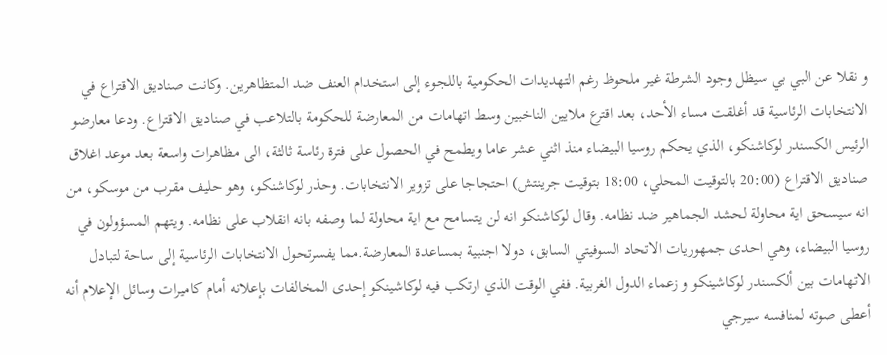و نقلا عن البي بي سيظل وجود الشرطة غير ملحوظ رغم التهديدات الحكومية باللجوء إلى استخدام العنف ضد المتظاهرين. وكانت صناديق الاقتراع في الانتخابات الرئاسية قد أغلقت مساء الأحد، بعد اقترع ملايين الناخبين وسط اتهامات من المعارضة للحكومة بالتلاعب في صناديق الاقتراع. ودعا معارضو الرئيس الكسندر لوكاشنكو، الذي يحكم روسيا البيضاء منذ اثني عشر عاما ويطمح في الحصول على فترة رئاسة ثالثة، الى مظاهرات واسعة بعد موعد اغلاق صناديق الاقتراع (20:00 بالتوقيت المحلي، 18:00 بتوقيت جرينتش) احتجاجا على تزوير الانتخابات. وحذر لوكاشنكو، وهو حليف مقرب من موسكو، من انه سيسحق اية محاولة لحشد الجماهير ضد نظامه. وقال لوكاشنكو انه لن يتسامح مع اية محاولة لما وصفه بانه انقلاب على نظامه. ويتهم المسؤولون في روسيا البيضاء، وهي احدى جمهوريات الاتحاد السوفيتي السابق، دولا اجنبية بمساعدة المعارضة.مما يفسرتحول الانتخابات الرئاسية إلى ساحة لتبادل الاتهامات بين ألكسندر لوكاشينكو و زعماء الدول الغربية. ففي الوقت الذي ارتكب فيه لوكاشينكو إحدى المخالفات بإعلانه أمام كاميرات وسائل الإعلام أنه أعطى صوته لمنافسه سيرجي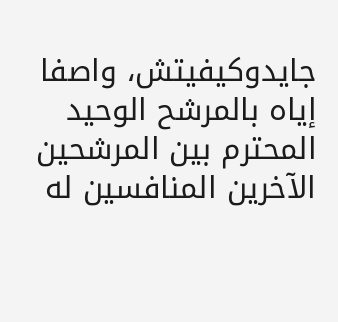جايدوكيفيتش، واصفا إياه بالمرشح الوحيد المحترم بين المرشحين الآخرين المنافسين له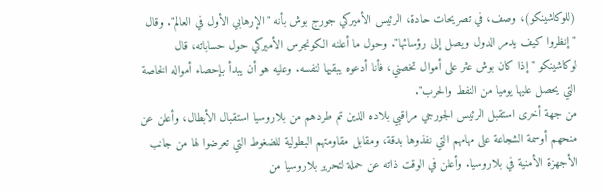(للوكاشينكو)، وصف، في تصريحات حادة، الرئيس الأميركي جورج بوش بأنه "الإرهابي الأول في العالم". وقال "إنظروا كيف يدمر الدول ويصل إلى رؤسائها". وحول ما أعلنه الكونجرس الأميركي حول حساباته، قال لوكاشينكو "إذا كان بوش عثر على أموال تخصني، فأنا أدعوه يبقيها لنفسه. وعليه هو أن يبدأ بإحصاء أمواله الخاصة التي يحصل عليها يوميا من النفط والحرب".
من جهة أخرى استقبل الرئيس الجورجي مراقبي بلاده الذين تم طردهم من بلاروسيا استقبال الأبطال، وأعلن عن منحهم أوسمة الشجاعة على مهامهم التي نفذوها بدقة، ومقابل مقاومتهم البطولية للضغوط التي تعرضوا لها من جانب الأجهزة الأمنية في بلاروسيا. وأعلن في الوقت ذاته عن حملة لتحرير بلاروسيا من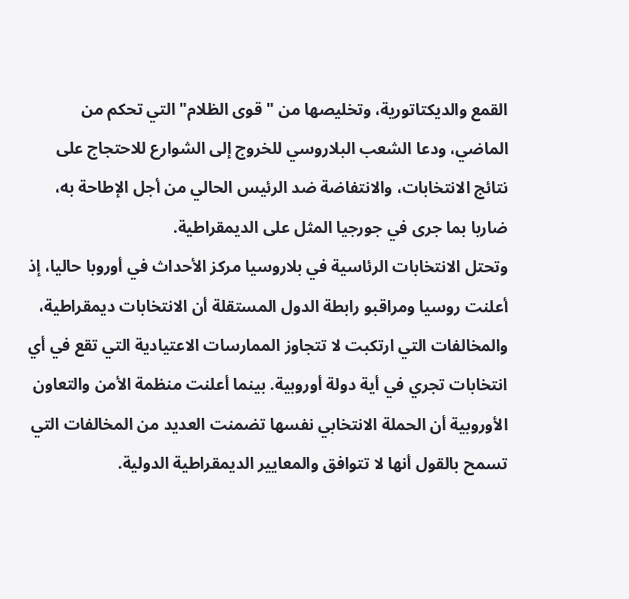القمع والديكتاتورية، وتخليصها من "قوى الظلام" التي تحكم من الماضي، ودعا الشعب البلاروسي للخروج إلى الشوارع للاحتجاج على نتائج الانتخابات، والانتفاضة ضد الرئيس الحالي من أجل الإطاحة به، ضاربا بما جرى في جورجيا المثل على الديمقراطية.
وتحتل الانتخابات الرئاسية في بلاروسيا مركز الأحداث في أوروبا حاليا، إذ أعلنت روسيا ومراقبو رابطة الدول المستقلة أن الانتخابات ديمقراطية، والمخالفات التي ارتكبت لا تتجاوز الممارسات الاعتيادية التي تقع في أي انتخابات تجري في أية دولة أوروبية. بينما أعلنت منظمة الأمن والتعاون الأوروبية أن الحملة الانتخابي نفسها تضمنت العديد من المخالفات التي تسمح بالقول أنها لا تتوافق والمعايير الديمقراطية الدولية.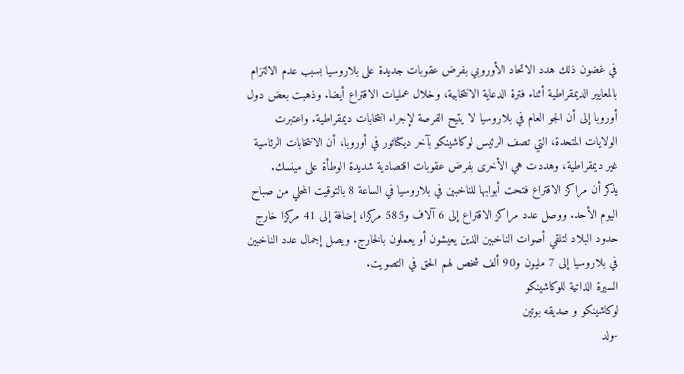في غضون ذلك هدد الاتحاد الأوروبي بفرض عقوبات جديدة على بلاروسيا بسبب عدم الالتزام بالمعايير الديمقراطية أثناء فترة الدعاية الانتخابية، وخلال عمليات الاقتراع أيضا. وذهبت بعض دول أوروبا إلى أن الجو العام في بلاروسيا لا يتيح الفرصة لإجراء انتخابات ديمقراطية. واعتبرت الولايات المتحدة، التي تصف الرئيس لوكاشينكو بآخر ديكتاتور في أوروبا، أن الانتخابات الرئاسية غير ديمقراطية، وهددت هي الأخرى بفرض عقوبات اقتصادية شديدة الوطأة على مينسك.
يذكر أن مراكز الاقتراع فتحت أبوابها للناخبين في بلاروسيا في الساعة 8 بالتوقيت المحلي من صباح اليوم الأحد. ووصل عدد مراكز الاقتراع إلى 6 آلاف و585 مركزا، إضافة إلى 41 مركزا خارج حدود البلاد لتلقي أصوات الناخبين الذين يعيشون أو يعملون بالخارج. ويصل إجمال عدد الناخبين في بلاروسيا إلى 7 مليون و90 ألف شخص لهم الحق في التصويت.
السيرة الذاتية للوكاشينكو
لوكاشينكو و صديقه بوتين
-ولد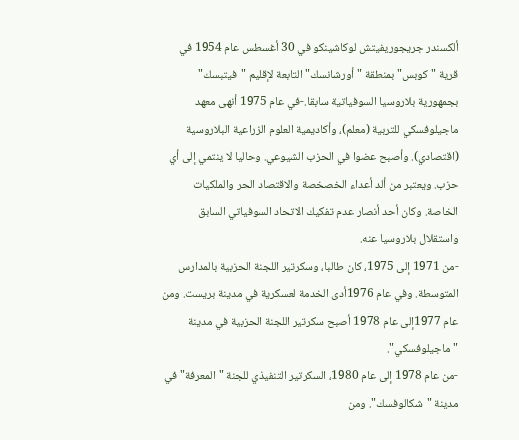ألكسندر جريجوريفيتش لوكاشينكو في 30 أغسطس عام 1954 في قرية "كوبس" بمنطقة "أورشانسك" التابعة لإقليم "فيتبسك" بجمهورية بلاروسيا السوفياتية سابقا.-في عام 1975 أنهى معهد ماجيلوفسكي للتربية (معلم)، وأكاديمية العلوم الزراعية البلاروسية (اقتصادي). وأصبح عضوا في الحزب الشيوعي. وحاليا لا ينتمي إلى أي حزب. ويعتبر من ألد أعداء الخصخصة والاقتصاد الحر والملكيات الخاصة. وكان أحد أنصار عدم تفكيك الاتحاد السوفياتي السابق واستقلال بلاروسيا عنه.
-من 1971 إلى 1975، كان طالبا، وسكرتير اللجنة الحزبية بالمدارس المتوسطة. وفي عام 1976أدى الخدمة لعسكرية في مدينة بريست. ومن عام 1977إلى عام 1978 أصبح سكرتير اللجنة الحزبية في مدينة "ماجيلوفسكي".
-من عام 1978 إلى عام 1980، السكرتير التنفيذي للجنة "المعرفة" في مدينة "شكالوفسك". ومن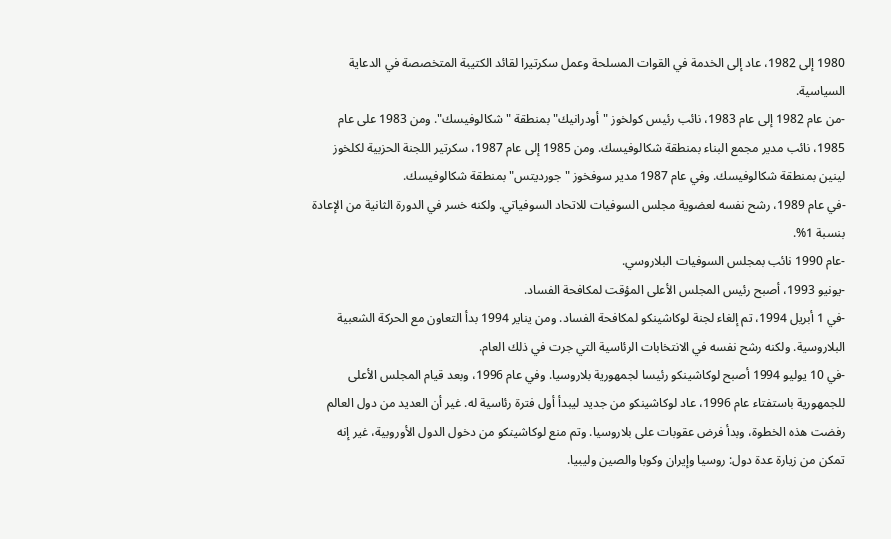1980 إلى 1982، عاد إلى الخدمة في القوات المسلحة وعمل سكرتيرا لقائد الكتيبة المتخصصة في الدعاية السياسية.
-من عام 1982 إلى عام 1983، نائب رئيس كولخوز "أودرانيك" بمنطقة "شكالوفيسك". ومن 1983 على عام 1985، نائب مدير مجمع البناء بمنطقة شكالوفيسك. ومن 1985 إلى عام 1987، سكرتير اللجنة الحزبية لكلخوز لينين بمنطقة شكالوفيسك. وفي عام 1987 مدير سوفخوز "جورديتس" بمنطقة شكالوفيسك.
-في عام 1989، رشح نفسه لعضوية مجلس السوفيات للاتحاد السوفياتي. ولكنه خسر في الدورة الثانية من الإعادة بنسبة 1%.
-عام 1990 نائب بمجلس السوفيات البلاروسي.
-يونيو 1993، أصبح رئيس المجلس الأعلى المؤقت لمكافحة الفساد.
-في 1 أبريل 1994، تم إلغاء لجنة لوكاشينكو لمكافحة الفساد. ومن يناير 1994 بدأ التعاون مع الحركة الشعبية البلاروسية. ولكنه رشح نفسه في الانتخابات الرئاسية التي جرت في ذلك العام.
-في 10 يوليو 1994 أصبح لوكاشينكو رئيسا لجمهورية بلاروسيا. وفي عام 1996، وبعد قيام المجلس الأعلى للجمهورية باستفتاء عام 1996، عاد لوكاشينكو من جديد ليبدأ أول فترة رئاسية له. غير أن العديد من دول العالم رفضت هذه الخطوة، وبدأ فرض عقوبات على بلاروسيا. وتم منع لوكاشينكو من دخول الدول الأوروبية، غير إنه تمكن من زيارة عدة دول: روسيا وإيران وكوبا والصين وليبيا.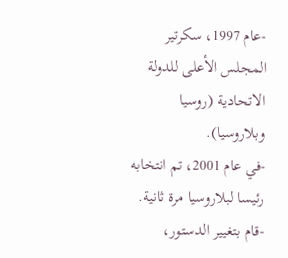-عام 1997، سكرتير المجلس الأعلى للدولة الاتحادية (روسيا وبلاروسيا).
-في عام 2001، تم انتخابه رئيسا لبلاروسيا مرة ثانية.
-قام بتغيير الدستور،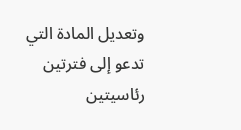وتعديل المادة التي تدعو إلى فترتين رئاسيتين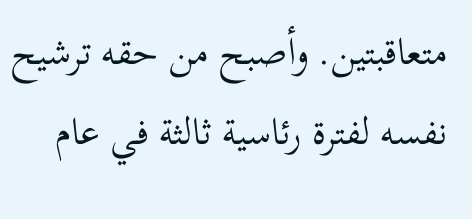متعاقبتين. وأصبح من حقه ترشيح نفسه لفترة رئاسية ثالثة في عام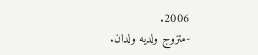2006.
-متزوج ولديه ولدان.